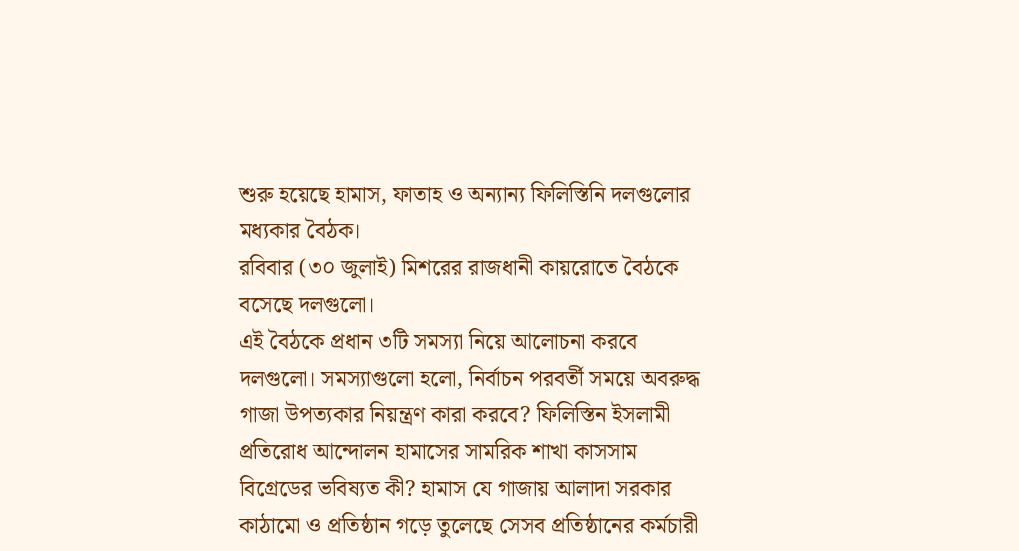শুরু হয়েছে হামাস, ফাতাহ ও অন্যান্য ফিলিস্তিনি দলগুলোর মধ্যকার বৈঠক।
রবিবার (৩০ জুলাই) মিশরের রাজধানী কায়রোতে বৈঠকে বসেছে দলগুলো।
এই বৈঠকে প্রধান ৩টি সমস্যা নিয়ে আলোচনা করবে দলগুলো। সমস্যাগুলো হলো, নির্বাচন পরবর্তী সময়ে অবরুদ্ধ গাজা উপত্যকার নিয়ন্ত্রণ কারা করবে? ফিলিস্তিন ইসলামী প্রতিরোধ আন্দোলন হামাসের সামরিক শাখা কাসসাম বিগ্রেডের ভবিষ্যত কী? হামাস যে গাজায় আলাদা সরকার কাঠামো ও প্রতিষ্ঠান গড়ে তুলেছে সেসব প্রতিষ্ঠানের কর্মচারী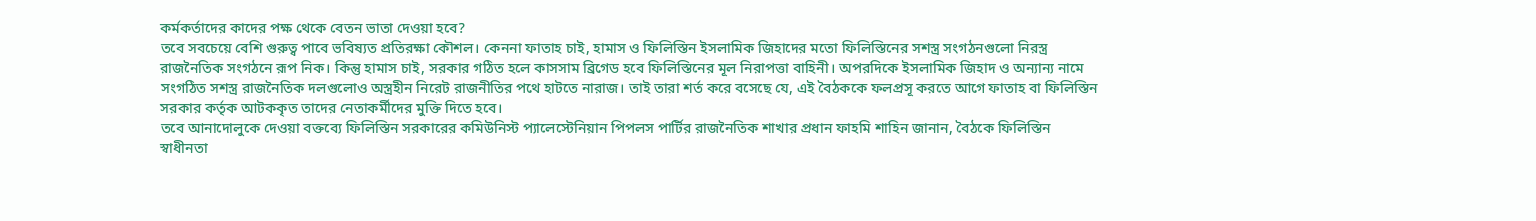কর্মকর্তাদের কাদের পক্ষ থেকে বেতন ভাতা দেওয়া হবে?
তবে সবচেয়ে বেশি গুরুত্ব পাবে ভবিষ্যত প্রতিরক্ষা কৌশল। কেননা ফাতাহ চাই, হামাস ও ফিলিস্তিন ইসলামিক জিহাদের মতো ফিলিস্তিনের সশস্ত্র সংগঠনগুলো নিরস্ত্র রাজনৈতিক সংগঠনে রূপ নিক। কিন্তু হামাস চাই, সরকার গঠিত হলে কাসসাম ব্রিগেড হবে ফিলিস্তিনের মূল নিরাপত্তা বাহিনী। অপরদিকে ইসলামিক জিহাদ ও অন্যান্য নামে সংগঠিত সশস্ত্র রাজনৈতিক দলগুলোও অস্ত্রহীন নিরেট রাজনীতির পথে হাটতে নারাজ। তাই তারা শর্ত করে বসেছে যে, এই বৈঠককে ফলপ্রসূ করতে আগে ফাতাহ বা ফিলিস্তিন সরকার কর্তৃক আটককৃত তাদের নেতাকর্মীদের মুক্তি দিতে হবে।
তবে আনাদোলুকে দেওয়া বক্তব্যে ফিলিস্তিন সরকারের কমিউনিস্ট প্যালেস্টেনিয়ান পিপলস পার্টির রাজনৈতিক শাখার প্রধান ফাহমি শাহিন জানান, বৈঠকে ফিলিস্তিন স্বাধীনতা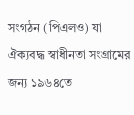সংগঠন (পিএলও) যা ঐক্যবদ্ধ স্বাধীনতা সংগ্রামের জন্য ১৯৬৪তে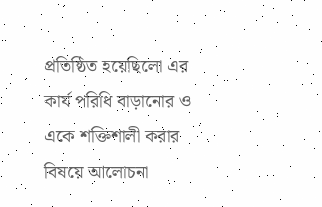প্রতিষ্ঠিত হয়েছিলো এর কার্য পরিধি বাড়ানোর ও একে শক্তিশালী করার বিষয়ে আলোচনা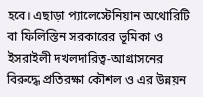হবে। এছাড়া প্যালেস্টেনিয়ান অথোরিটি বা ফিলিস্তিন সরকারের ভূমিকা ও ইসরাইলী দখলদারিত্ব-আগ্রাসনের বিরুদ্ধে প্রতিরক্ষা কৌশল ও এর উন্নয়ন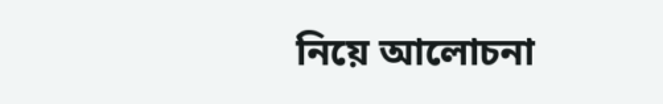নিয়ে আলোচনা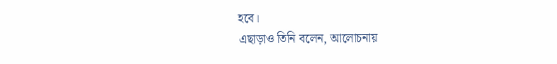হবে।
এছাড়াও তিনি বলেন, আলোচনায়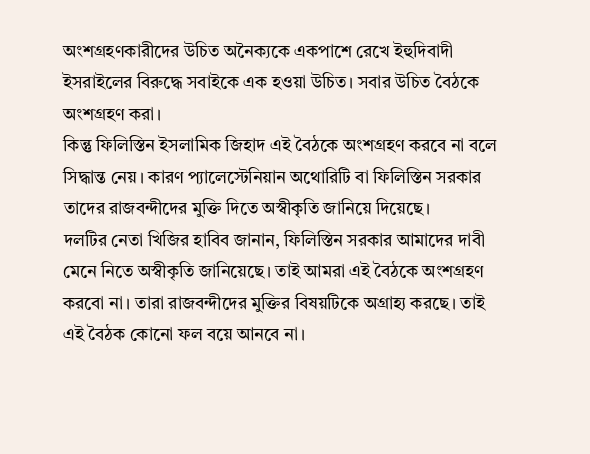অংশগ্রহণকারীদের উচিত অনৈক্যকে একপাশে রেখে ইহুদিবাদী ইসরাইলের বিরুদ্ধে সবাইকে এক হওয়া উচিত। সবার উচিত বৈঠকে অংশগ্রহণ করা।
কিন্তু ফিলিস্তিন ইসলামিক জিহাদ এই বৈঠকে অংশগ্রহণ করবে না বলে সিদ্ধান্ত নেয়। কারণ প্যালেস্টেনিয়ান অথোরিটি বা ফিলিস্তিন সরকার তাদের রাজবন্দীদের মুক্তি দিতে অস্বীকৃতি জানিয়ে দিয়েছে।
দলটির নেতা খিজির হাবিব জানান, ফিলিস্তিন সরকার আমাদের দাবী মেনে নিতে অস্বীকৃতি জানিয়েছে। তাই আমরা এই বৈঠকে অংশগ্রহণ করবো না। তারা রাজবন্দীদের মুক্তির বিষয়টিকে অগ্রাহ্য করছে। তাই এই বৈঠক কোনো ফল বয়ে আনবে না।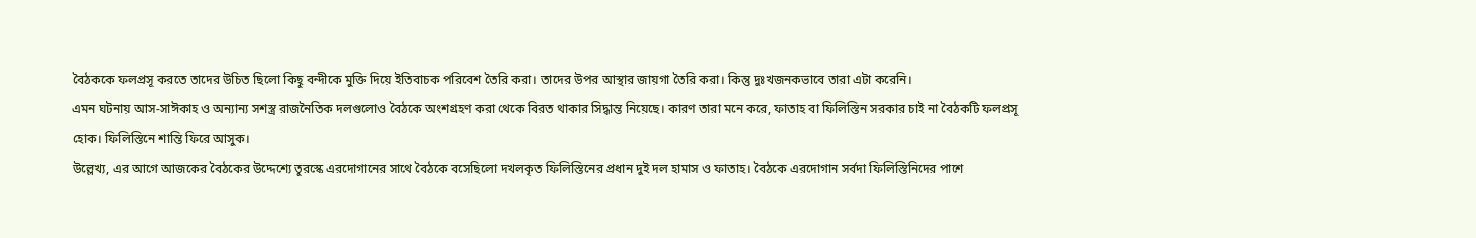বৈঠককে ফলপ্রসূ করতে তাদের উচিত ছিলো কিছু বন্দীকে মুক্তি দিয়ে ইতিবাচক পরিবেশ তৈরি করা। তাদের উপর আস্থার জায়গা তৈরি করা। কিন্তু দুঃখজনকভাবে তারা এটা করেনি।
এমন ঘটনায় আস-সাঈকাহ ও অন্যান্য সশস্ত্র রাজনৈতিক দলগুলোও বৈঠকে অংশগ্রহণ করা থেকে বিরত থাকার সিদ্ধান্ত নিয়েছে। কারণ তারা মনে করে, ফাতাহ বা ফিলিস্তিন সরকার চাই না বৈঠকটি ফলপ্রসূ হোক। ফিলিস্তিনে শান্তি ফিরে আসুক।
উল্লেখ্য, এর আগে আজকের বৈঠকের উদ্দেশ্যে তুরস্কে এরদোগানের সাথে বৈঠকে বসেছিলো দখলকৃত ফিলিস্তিনের প্রধান দুই দল হামাস ও ফাতাহ। বৈঠকে এরদোগান সর্বদা ফিলিস্তিনিদের পাশে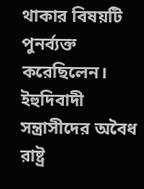থাকার বিষয়টি পুনর্ব্যক্ত করেছিলেন। ইহুদিবাদী সন্ত্রাসীদের অবৈধ রাষ্ট্র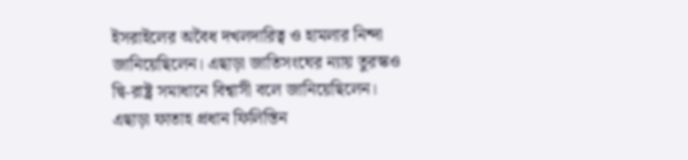ইসরাইলের অবৈধ দখলদারিত্ব ও হামলার নিন্দা জানিয়েছিলেন। এছাড়া জাতিসংঘের ন্যায় তুরস্কও দ্বি-রাষ্ট্র সমাধানে বিশ্বাসী বলে জানিয়েছিলেন। এছাড়া ফাতাহ প্রধান ফিলিস্তিন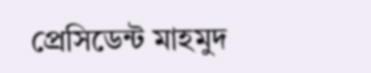প্রেসিডেন্ট মাহমুদ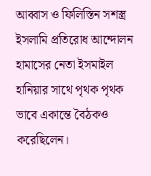আব্বাস ও ফিলিস্তিন সশস্ত্র ইসলামি প্রতিরোধ আন্দোলন হামাসের নেতা ইসমাইল হানিয়ার সাথে পৃথক পৃথক ভাবে একান্তে বৈঠকও করেছিলেন।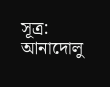সূত্র: আনাদোলু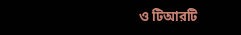ও টিআরটি